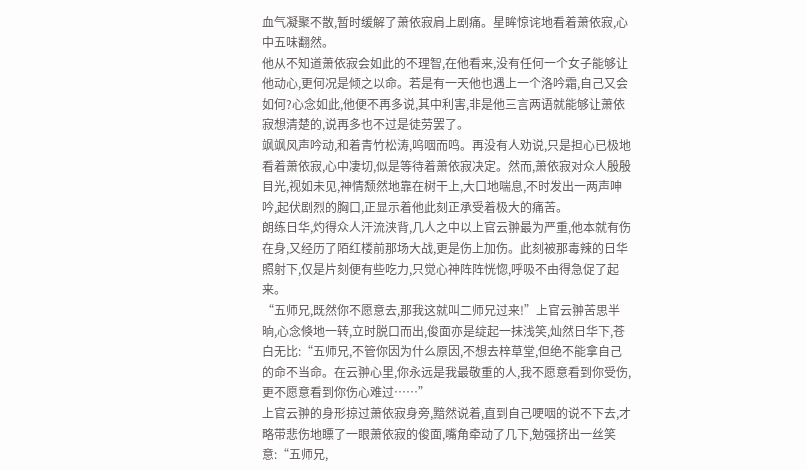血气凝聚不散,暂时缓解了萧依寂肩上剧痛。星眸惊诧地看着萧依寂,心中五味翻然。
他从不知道萧依寂会如此的不理智,在他看来,没有任何一个女子能够让他动心,更何况是倾之以命。若是有一天他也遇上一个洛吟霜,自己又会如何?心念如此,他便不再多说,其中利害,非是他三言两语就能够让萧依寂想清楚的,说再多也不过是徒劳罢了。
飒飒风声吟动,和着青竹松涛,呜咽而鸣。再没有人劝说,只是担心已极地看着萧依寂,心中凄切,似是等待着萧依寂决定。然而,萧依寂对众人殷殷目光,视如未见,神情颓然地靠在树干上,大口地喘息,不时发出一两声呻吟,起伏剧烈的胸口,正显示着他此刻正承受着极大的痛苦。
朗练日华,灼得众人汗流浃背,几人之中以上官云翀最为严重,他本就有伤在身,又经历了陌红楼前那场大战,更是伤上加伤。此刻被那毒辣的日华照射下,仅是片刻便有些吃力,只觉心神阵阵恍惚,呼吸不由得急促了起来。
“五师兄,既然你不愿意去,那我这就叫二师兄过来!”上官云翀苦思半晌,心念倏地一转,立时脱口而出,俊面亦是绽起一抹浅笑,灿然日华下,苍白无比:“五师兄,不管你因为什么原因,不想去梓草堂,但绝不能拿自己的命不当命。在云翀心里,你永远是我最敬重的人,我不愿意看到你受伤,更不愿意看到你伤心难过……”
上官云翀的身形掠过萧依寂身旁,黯然说着,直到自己哽咽的说不下去,才略带悲伤地瞟了一眼萧依寂的俊面,嘴角牵动了几下,勉强挤出一丝笑意:“五师兄,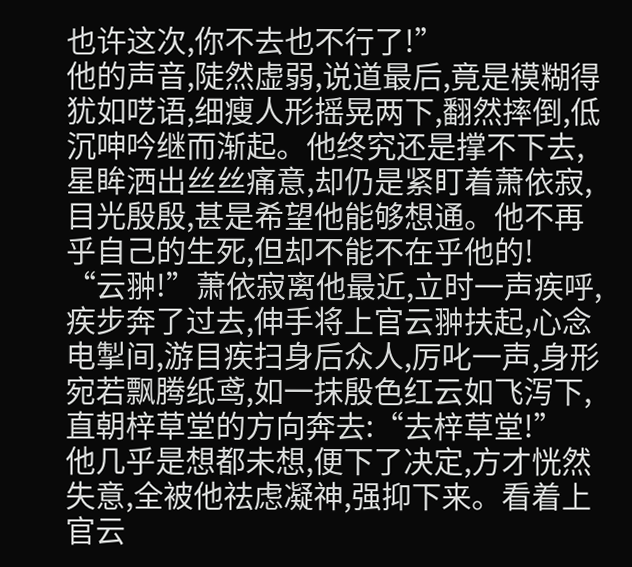也许这次,你不去也不行了!”
他的声音,陡然虚弱,说道最后,竟是模糊得犹如呓语,细瘦人形摇晃两下,翻然摔倒,低沉呻吟继而渐起。他终究还是撑不下去,星眸洒出丝丝痛意,却仍是紧盯着萧依寂,目光殷殷,甚是希望他能够想通。他不再乎自己的生死,但却不能不在乎他的!
“云翀!”萧依寂离他最近,立时一声疾呼,疾步奔了过去,伸手将上官云翀扶起,心念电掣间,游目疾扫身后众人,厉叱一声,身形宛若飘腾纸鸢,如一抹殷色红云如飞泻下,直朝梓草堂的方向奔去:“去梓草堂!”
他几乎是想都未想,便下了决定,方才恍然失意,全被他祛虑凝神,强抑下来。看着上官云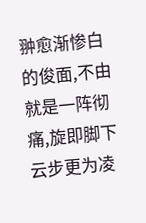翀愈渐惨白的俊面,不由就是一阵彻痛,旋即脚下云步更为凌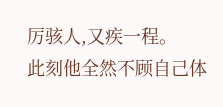厉骇人,又疾一程。
此刻他全然不顾自己体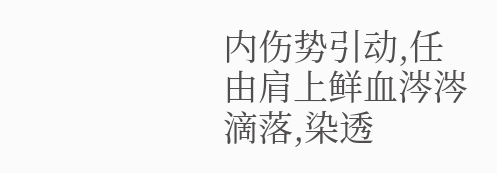内伤势引动,任由肩上鲜血涔涔滴落,染透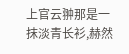上官云翀那是一抹淡青长衫,赫然